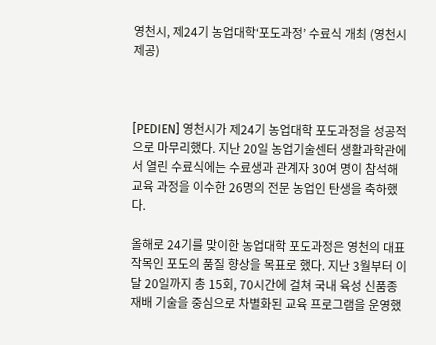영천시, 제24기 농업대학‘포도과정’ 수료식 개최 (영천시 제공)



[PEDIEN] 영천시가 제24기 농업대학 포도과정을 성공적으로 마무리했다. 지난 20일 농업기술센터 생활과학관에서 열린 수료식에는 수료생과 관계자 30여 명이 참석해 교육 과정을 이수한 26명의 전문 농업인 탄생을 축하했다.

올해로 24기를 맞이한 농업대학 포도과정은 영천의 대표 작목인 포도의 품질 향상을 목표로 했다. 지난 3월부터 이달 20일까지 총 15회, 70시간에 걸쳐 국내 육성 신품종 재배 기술을 중심으로 차별화된 교육 프로그램을 운영했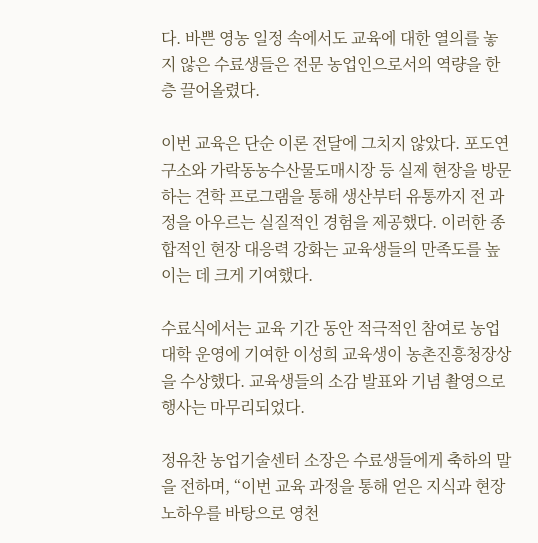다. 바쁜 영농 일정 속에서도 교육에 대한 열의를 놓지 않은 수료생들은 전문 농업인으로서의 역량을 한층 끌어올렸다.

이번 교육은 단순 이론 전달에 그치지 않았다. 포도연구소와 가락동농수산물도매시장 등 실제 현장을 방문하는 견학 프로그램을 통해 생산부터 유통까지 전 과정을 아우르는 실질적인 경험을 제공했다. 이러한 종합적인 현장 대응력 강화는 교육생들의 만족도를 높이는 데 크게 기여했다.

수료식에서는 교육 기간 동안 적극적인 참여로 농업대학 운영에 기여한 이성희 교육생이 농촌진흥청장상을 수상했다. 교육생들의 소감 발표와 기념 촬영으로 행사는 마무리되었다.

정유찬 농업기술센터 소장은 수료생들에게 축하의 말을 전하며, “이번 교육 과정을 통해 얻은 지식과 현장 노하우를 바탕으로 영천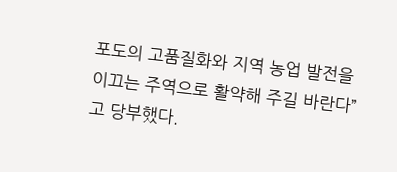포도의 고품질화와 지역 농업 발전을 이끄는 주역으로 활약해 주길 바란다”고 당부했다.